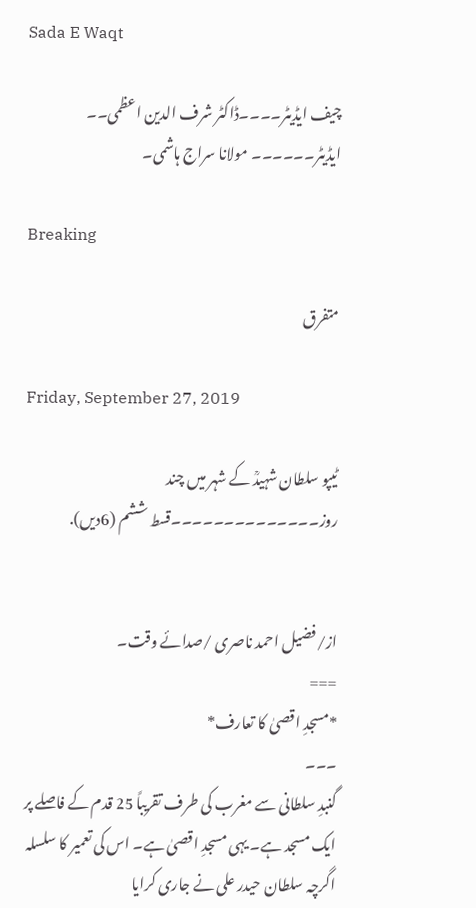Sada E Waqt

چیف ایڈیٹر۔۔۔۔ڈاکٹر شرف الدین اعظمی۔۔ ایڈیٹر۔۔۔۔۔۔ مولانا سراج ہاشمی۔

Breaking

متفرق

Friday, September 27, 2019

ٹیپو سلطان شہیدؒ کے شہر میں چند روز۔۔۔۔۔۔۔۔۔۔۔۔۔۔قسط ششم (6دیں).


از/فضیل احمد ناصری /صدائے وقت۔
===
*مسجدِ اقصیٰ کا تعارف*
۔۔۔
گنبدِ سلطانی سے مغرب کی طرف تقریباً 25 قدم کے فاصلے پر ایک مسجد ہے۔ یہی مسجدِ اقصیٰ ہے۔ اس کی تعمیر کا سلسلہ اگرچہ سلطان حیدر علی نے جاری کرایا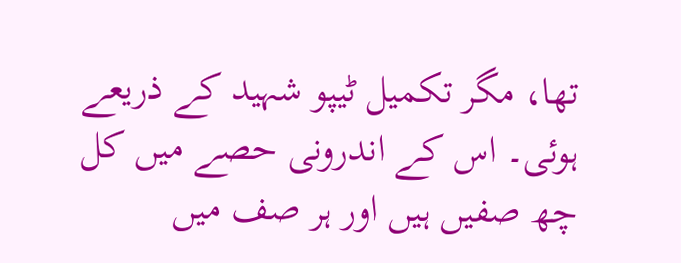تھا، مگر تکمیل ٹیپو شہید کے ذریعے ہوئی۔ اس کے اندرونی حصے میں کل چھ صفیں ہیں اور ہر صف میں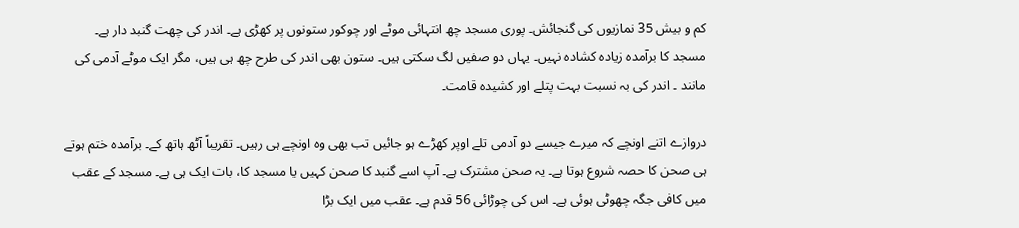کم و بیش 35 نمازیوں کی گنجائش۔ پوری مسجد چھ انتہائی موٹے اور چوکور ستونوں پر کھڑی ہے۔ اندر کی چھت گنبد دار ہے۔ مسجد کا برآمدہ زیادہ کشادہ نہیں۔ یہاں دو صفیں لگ سکتی ہیں۔ ستون بھی اندر کی طرح چھ ہی ہیں، مگر ایک موٹے آدمی کی مانند ۔ اندر کی بہ نسبت بہت پتلے اور کشیدہ قامت۔

دروازے اتنے اونچے کہ میرے جیسے دو آدمی تلے اوپر کھڑے ہو جائیں تب بھی وہ اونچے ہی رہیں۔ تقریباً آٹھ ہاتھ کے۔ برآمدہ ختم ہوتے ہی صحن کا حصہ شروع ہوتا ہے۔ یہ صحن مشترک ہے۔ آپ اسے گنبد کا صحن کہیں یا مسجد کا، بات ایک ہی ہے۔ مسجد کے عقب میں کافی جگہ چھوٹی ہوئی ہے۔ اس کی چوڑائی 56 قدم ہے۔ عقب میں ایک بڑا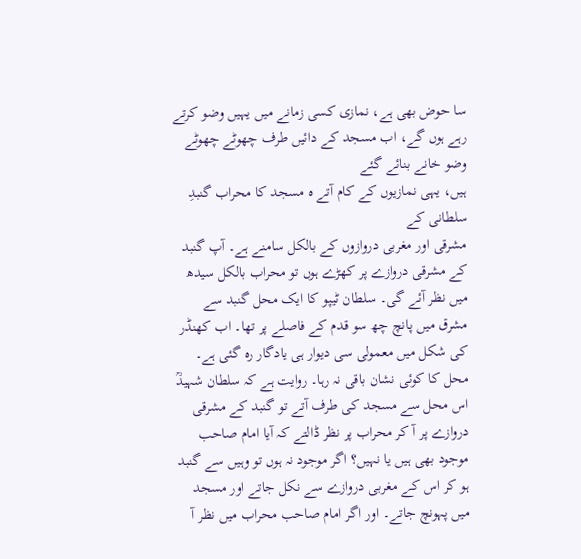سا حوض بھی ہے، نمازی کسی زمانے میں یہیں وضو کرتے رہے ہوں گے، اب مسجد کے دائیں طرف چھوٹے چھوٹے وضو خانے بنائے گئے
ہیں، یہی نمازیوں کے کام آتے ہ مسجد کا محراب گنبدِ سلطانی کے
مشرقی اور مغربی دروازوں کے بالکل سامنے ہے۔ آپ گنبد کے مشرقی دروازے پر کھڑے ہوں تو محراب بالکل سیدھ میں نظر آئے گی۔ سلطان ٹیپو کا ایک محل گنبد سے مشرق میں پانچ چھ سو قدم کے فاصلے پر تھا۔ اب کھنڈر کی شکل میں معمولی سی دیوار ہی یادگار رہ گئی ہے۔ محل کا کوئی نشان باقی نہ رہا۔ روایت ہے کہ سلطان شہیدؒ اس محل سے مسجد کی طرف آتے تو گنبد کے مشرقی دروازے پر آ کر محراب پر نظر ڈالتے کہ آیا امام صاحب موجود بھی ہیں یا نہیں؟ اگر موجود نہ ہوں تو وہیں سے گنبد ہو کر اس کے مغربی دروازے سے نکل جاتے اور مسجد میں پہونچ جاتے۔ اور اگر امام صاحب محراب میں نظر آ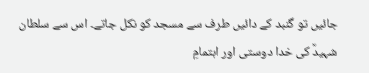جائیں تو گنبد کے دائیں طرف سے مسجد کو نکل جاتے۔ اس سے سلطان شہیدؒ کی خدا دوستی اور اہتمامِ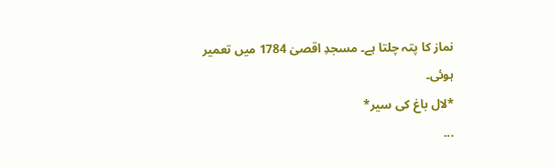نماز کا پتہ چلتا ہے۔ مسجدِ اقصیٰ 1784 میں تعمیر ہوئی۔
*لال باغ کی سیر*
...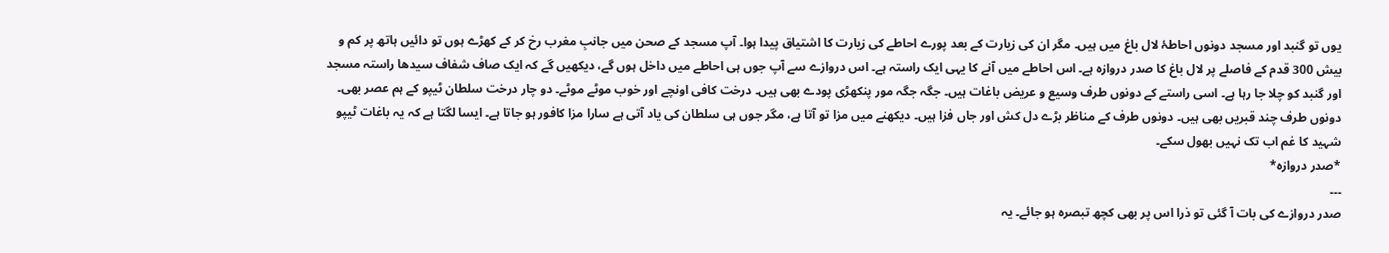یوں تو گنبد اور مسجد دونوں احاطۂ لال باغ میں ہیں۔ مگر ان کی زیارت کے بعد پورے احاطے کی زیارت کا اشتیاق پیدا ہوا۔ آپ مسجد کے صحن میں جانبِ مغرب رخ کر کے کھڑے ہوں تو دائیں ہاتھ پر کم و بیش 300 قدم کے فاصلے پر لال باغ کا صدر دروازہ ہے۔ اس احاطے میں آنے کا یہی ایک راستہ ہے۔ اس دروازے سے آپ جوں ہی احاطے میں داخل ہوں گے، دیکھیں گے کہ ایک صاف شفاف سیدھا راستہ مسجد اور گنبد کو چلا جا رہا ہے۔ اسی راستے کے دونوں طرف وسیع و عریض باغات ہیں۔ جگہ جگہ مور پنکھڑی پودے بھی ہیں۔ درخت کافی اونچے اور خوب موٹے موٹے۔ دو چار درخت سلطان ٹیپو کے ہم عصر بھی۔ دونوں طرف چند قبریں بھی ہیں۔ دونوں طرف کے مناظر بڑے دل کش اور جاں فزا ہیں۔ دیکھنے میں مزا تو آتا ہے، مگر جوں ہی سلطان کی یاد آتی ہے سارا مزا کافور ہو جاتا ہے۔ ایسا لگتا ہے کہ یہ باغات ٹیپو شہید کا غم اب تک نہیں بھول سکے۔
*صدر دروازہ*
۔۔۔
صدر دروازے کی بات آ گئی تو ذرا اس پر بھی کچھ تبصرہ ہو جائے۔ یہ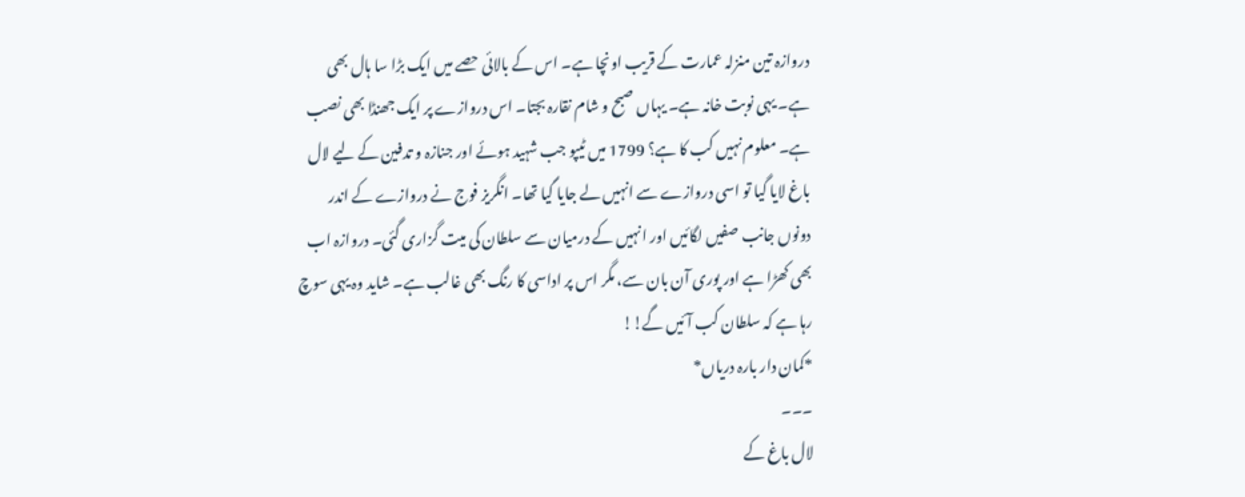دروازہ تین منزلہ عمارت کے قریب اونچا ہے۔ اس کے بالائی حصے میں ایک بڑا سا ہال بھی ہے۔ یہی نوبت خانہ ہے۔ یہاں صبح و شام نقارہ بجتا۔ اس دروازے پر ایک جھنڈا بھی نصب ہے۔ معلوم نہیں کب کا ہے؟ 1799 میں ٹیپو جب شہید ہوئے اور جنازہ و تدفین کے لیے لال باغ لایا گیا تو اسی دروازے سے انہیں لے جایا گیا تھا۔ انگریز فوج نے دروازے کے اندر دونوں جانب صفیں لگائیں اور انہیں کے درمیان سے سلطان کی میت گزاری گئی۔ دروازہ اب بھی کھڑا ہے اور پوری آن بان سے، مگر اس پر اداسی کا رنگ بھی غالب ہے۔ شاید وہ یہی سوچ رہا ہے کہ سلطان کب آئیں گے!!
*کمان دار بارہ دریاں*
۔۔۔
لال باغ کے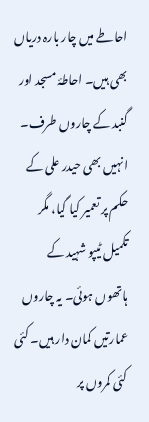احاطے میں چار بارہ دریاں بھی ہیں۔ احاطۂ مسجد اور گنبد کے چاروں طرف۔ انہیں بھی حیدر علی کے حکم پر تعمیر کیا گیا، مگر تکمیل ٹیپو شہید کے ہاتھوں ہوئی۔ یہ چاروں عمارتیں کمان دار ہیں۔ کئی کئی کمروں پر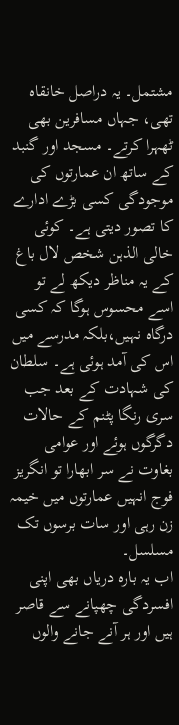مشتمل۔ یہ دراصل خانقاہ تھی، جہاں مسافرین بھی ٹھہرا کرتے۔ مسجد اور گنبد کے ساتھ ان عمارتوں کی موجودگی کسی بڑے ادارے کا تصور دیتی ہے۔ کوئی خالی الذہن شخص لال باغ کے یہ مناظر دیکھ لے تو اسے محسوس ہوگا کہ کسی درگاہ نہیں،بلکہ مدرسے میں اس کی آمد ہوئی ہے۔ سلطان کی شہادت کے بعد جب سری رنگا پٹنم کے حالات دگرگوں ہوئے اور عوامی بغاوت نے سر ابھارا تو انگریز فوج انہیں عمارتوں میں خیمہ زن رہی اور سات برسوں تک مسلسل۔
اب یہ بارہ دریاں بھی اپنی افسردگی چھپانے سے قاصر ہیں اور ہر آنے جانے والوں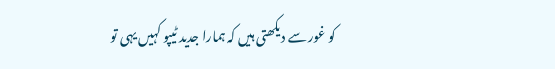کو غور سے دیکھتی ہیں کہ ہمارا جدید ٹیپو کہیں یہی تو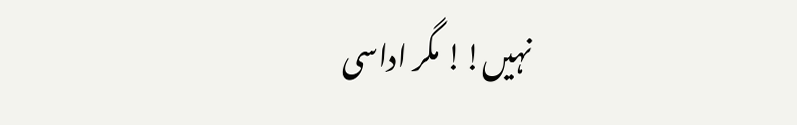نہیں!! مگر اداسی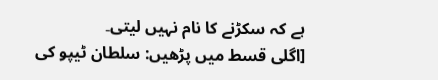ہے کہ سکڑنے کا نام نہیں لیتی۔
[اگلی قسط میں پڑھیں: سلطان ٹیپو کی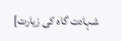شہادت گاہ کی زیارت]